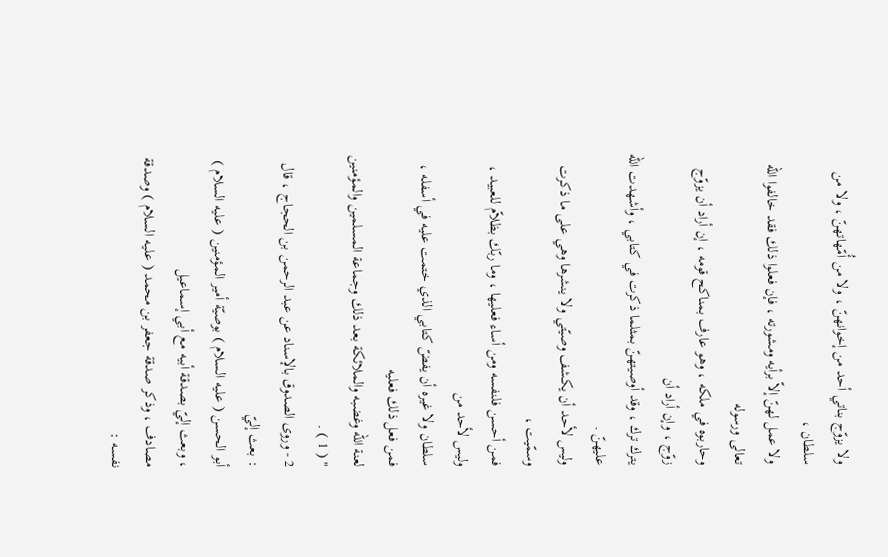ولا يزوّج بناتي أحد من إخوانهنّ ، ولا من أُمّهاتهنّ ، ولا من سلطان ،
ولا عمل لهنّ إلاّ برأيه ومشورته ، فإن فعلوا ذلك فقد خالفوا الله تعالى ورسوله
وحاربوه في ملكه ، وهو عارف بمناكح قومه ، إن أراد أن يزوّج زوّج ، وإن أراد أن
يترك ترك ، وقد أوصيتهنّ بمثلما ذكرت في كتابي ، وأشهدت الله عليهنّ .
وليس لأحد أن يكشف وصيّتي ولا ينشرها وهي على ما ذكرت وسمّيت ،
فمن أحسن فلنفسه ومن أساء فعليها ، وما ربّك بظلاّم للعبيد ، وليس لأحد من
سلطان ولا غيره أن يفضّ كتابي الذي ختمت عليه في أسفله ، فمن فعل ذلك فعليه
لعنة الله وغضبه والملائكة بعد ذلك وجماعة المسلمين والمؤمنين " ( 1 ) .
2 - وروى الصدوق بالإسناد عن عبد الرحمن بن الحجاج ، قال : بعث إليّ
أبو الحسن ( عليه السلام ) بوصيّة أمير المؤمنين ( عليه السلام ) ، وبعث إليّ بصدقة أبيه مع أبي إسماعيل
مصادف ، وذكر صدقة جعفر بن محمد ( عليه السلام ) وصدقة نفسه :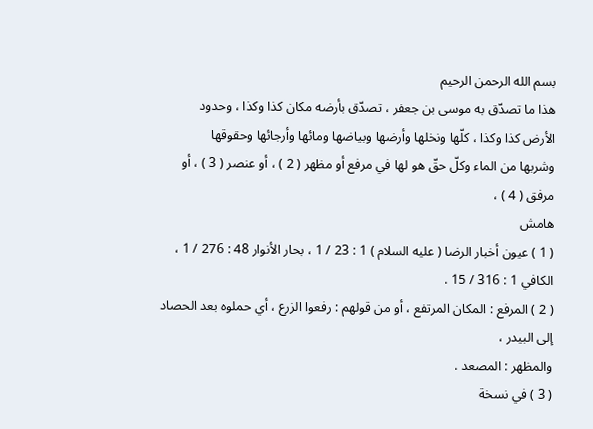بسم الله الرحمن الرحيم
هذا ما تصدّق به موسى بن جعفر ، تصدّق بأرضه مكان كذا وكذا ، وحدود
الأرض كذا وكذا ، كلّها ونخلها وأرضها وبياضها ومائها وأرجائها وحقوقها
وشربها من الماء وكلّ حقّ هو لها في مرفع أو مظهر ( 2 ) ، أو عنصر ( 3 ) ، أو مرفق ( 4 ) ،
هامش
( 1 ) عيون أخبار الرضا ( عليه السلام ) 1 : 23 / 1 ، بحار الأنوار 48 : 276 / 1 ، الكافي 1 : 316 / 15 .
( 2 ) المرفع : المكان المرتفع ، أو من قولهم : رفعوا الزرع ، أي حملوه بعد الحصاد إلى البيدر ،
والمظهر : المصعد .
( 3 ) في نسخة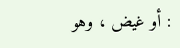: أو غيض ، وهو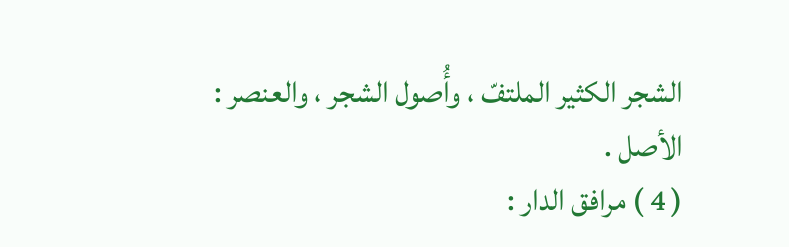الشجر الكثير الملتفّ ، وأُصول الشجر ، والعنصر : الأصل .
( 4 ) مرافق الدار :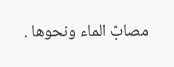مصابّ الماء ونحوها .